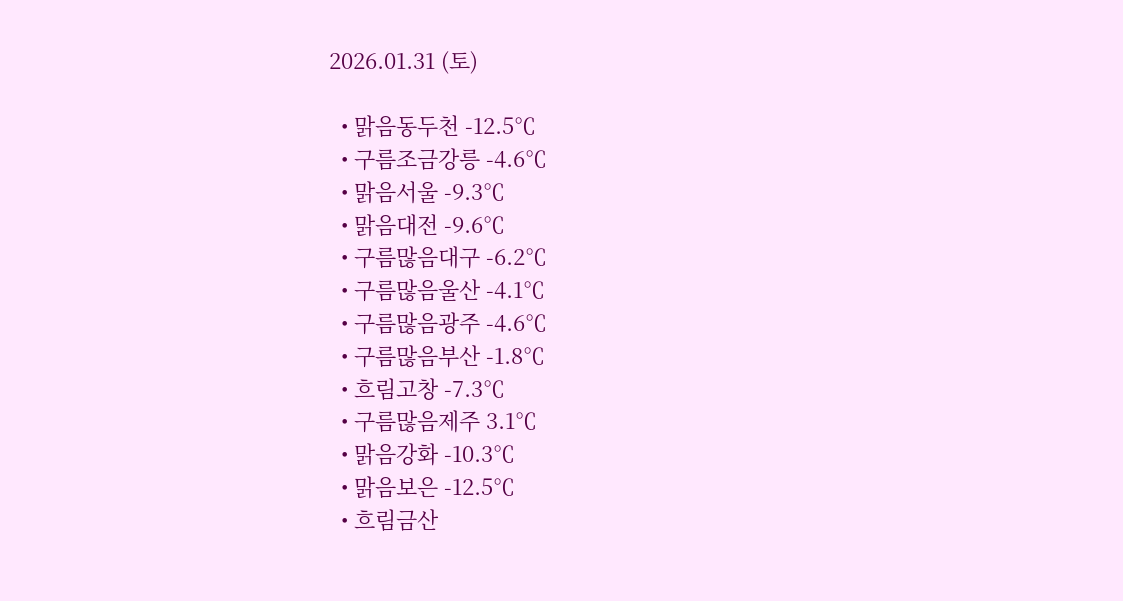2026.01.31 (토)

  • 맑음동두천 -12.5℃
  • 구름조금강릉 -4.6℃
  • 맑음서울 -9.3℃
  • 맑음대전 -9.6℃
  • 구름많음대구 -6.2℃
  • 구름많음울산 -4.1℃
  • 구름많음광주 -4.6℃
  • 구름많음부산 -1.8℃
  • 흐림고창 -7.3℃
  • 구름많음제주 3.1℃
  • 맑음강화 -10.3℃
  • 맑음보은 -12.5℃
  • 흐림금산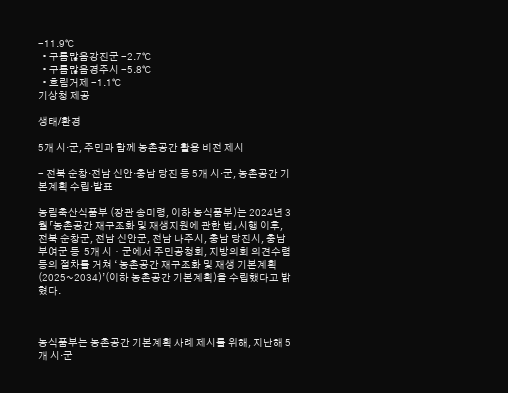-11.9℃
  • 구름많음강진군 -2.7℃
  • 구름많음경주시 -5.8℃
  • 흐림거제 -1.1℃
기상청 제공

생태/환경

5개 시·군, 주민과 함께 농촌공간 활용 비전 제시

- 전북 순창·전남 신안·충남 당진 등 5개 시·군, 농촌공간 기본계획 수립·발표

농림축산식품부 (장관 송미령, 이하 농식품부)는 2024년 3월「농촌공간 재구조화 및 재생지원에 관한 법」시행 이후, 전북 순창군, 전남 신안군, 전남 나주시, 충남 당진시, 충남 부여군 등  5개 시ㆍ군에서 주민공청회, 지방의회 의견수렴 등의 절차를 거쳐 ‘ 농촌공간 재구조화 및 재생 기본계획 (2025~2034)’(이하 농촌공간 기본계획)을 수립했다고 밝혔다.



농식품부는 농촌공간 기본계획 사례 제시를 위해, 지난해 5개 시·군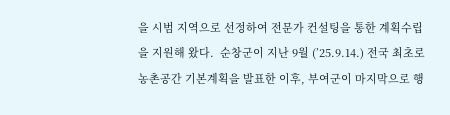을 시범 지역으로 선정하여 전문가 컨설팅을 통한 계획수립을 지원해 왔다.  순창군이 지난 9월 (’25.9.14.) 전국 최초로 농촌공간 기본계획을 발표한 이후, 부여군이 마지막으로 행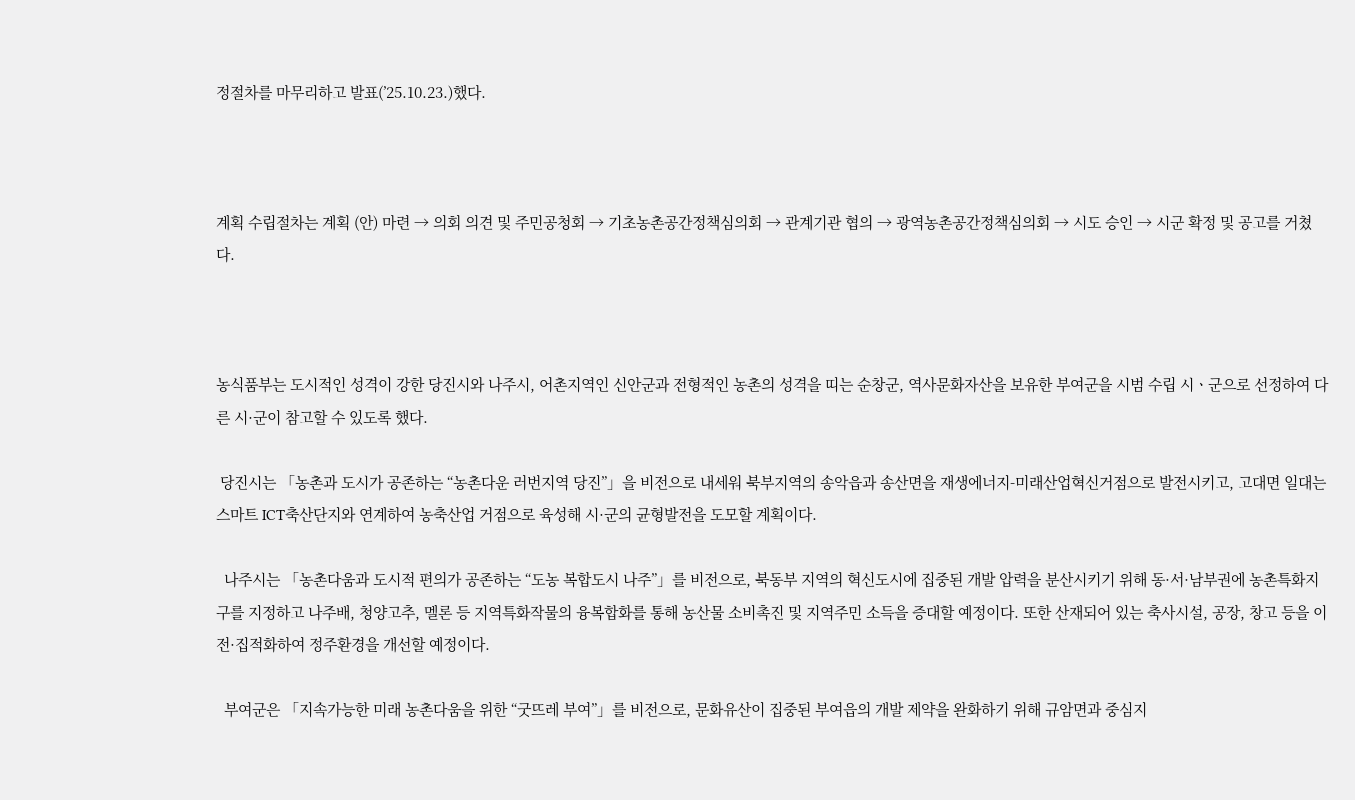정절차를 마무리하고 발표(’25.10.23.)했다.



계획 수립절차는 계획 (안) 마련 → 의회 의견 및 주민공청회 → 기초농촌공간정책심의회 → 관계기관 협의 → 광역농촌공간정책심의회 → 시도 승인 → 시군 확정 및 공고를 거쳤다.



농식품부는 도시적인 성격이 강한 당진시와 나주시, 어촌지역인 신안군과 전형적인 농촌의 성격을 띠는 순창군, 역사문화자산을 보유한 부여군을 시범 수립 시ㆍ군으로 선정하여 다른 시·군이 참고할 수 있도록 했다.

 당진시는 「농촌과 도시가 공존하는 “농촌다운 러번지역 당진”」을 비전으로 내세워 북부지역의 송악읍과 송산면을 재생에너지-미래산업혁신거점으로 발전시키고, 고대면 일대는 스마트 ICT축산단지와 연계하여 농축산업 거점으로 육성해 시·군의 균형발전을 도모할 계획이다.

  나주시는 「농촌다움과 도시적 편의가 공존하는 “도농 복합도시 나주”」를 비전으로, 북동부 지역의 혁신도시에 집중된 개발 압력을 분산시키기 위해 동·서·남부권에 농촌특화지구를 지정하고 나주배, 청양고추, 멜론 등 지역특화작물의 융복합화를 통해 농산물 소비촉진 및 지역주민 소득을 증대할 예정이다. 또한 산재되어 있는 축사시설, 공장, 창고 등을 이전·집적화하여 정주환경을 개선할 예정이다.

  부여군은 「지속가능한 미래 농촌다움을 위한 “굿뜨레 부여”」를 비전으로, 문화유산이 집중된 부여읍의 개발 제약을 완화하기 위해 규암면과 중심지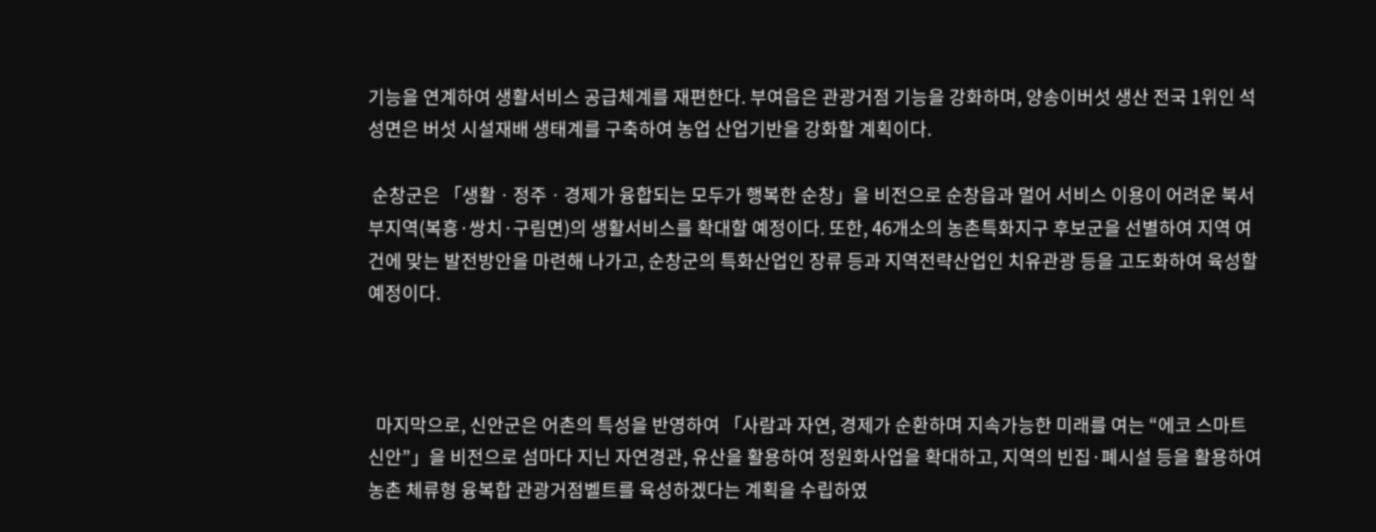기능을 연계하여 생활서비스 공급체계를 재편한다. 부여읍은 관광거점 기능을 강화하며, 양송이버섯 생산 전국 1위인 석성면은 버섯 시설재배 생태계를 구축하여 농업 산업기반을 강화할 계획이다.

 순창군은 「생활ㆍ정주ㆍ경제가 융합되는 모두가 행복한 순창」을 비전으로 순창읍과 멀어 서비스 이용이 어려운 북서부지역(복흥·쌍치·구림면)의 생활서비스를 확대할 예정이다. 또한, 46개소의 농촌특화지구 후보군을 선별하여 지역 여건에 맞는 발전방안을 마련해 나가고, 순창군의 특화산업인 장류 등과 지역전략산업인 치유관광 등을 고도화하여 육성할 예정이다.



  마지막으로, 신안군은 어촌의 특성을 반영하여 「사람과 자연, 경제가 순환하며 지속가능한 미래를 여는 “에코 스마트 신안”」을 비전으로 섬마다 지닌 자연경관, 유산을 활용하여 정원화사업을 확대하고, 지역의 빈집·폐시설 등을 활용하여 농촌 체류형 융복합 관광거점벨트를 육성하겠다는 계획을 수립하였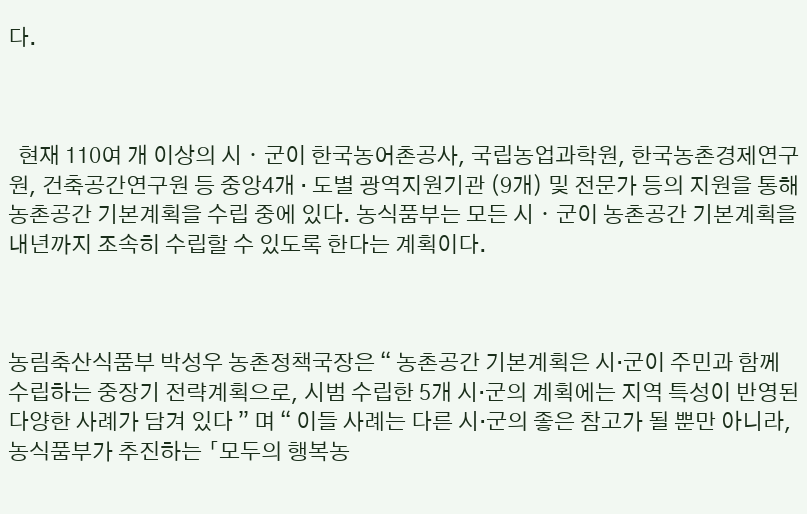다.



  현재 110여 개 이상의 시ㆍ군이 한국농어촌공사, 국립농업과학원, 한국농촌경제연구원, 건축공간연구원 등 중앙4개 · 도별 광역지원기관 (9개) 및 전문가 등의 지원을 통해 농촌공간 기본계획을 수립 중에 있다. 농식품부는 모든 시ㆍ군이 농촌공간 기본계획을 내년까지 조속히 수립할 수 있도록 한다는 계획이다.



농림축산식품부 박성우 농촌정책국장은 “ 농촌공간 기본계획은 시·군이 주민과 함께 수립하는 중장기 전략계획으로, 시범 수립한 5개 시·군의 계획에는 지역 특성이 반영된 다양한 사례가 담겨 있다 ” 며 “ 이들 사례는 다른 시·군의 좋은 참고가 될 뿐만 아니라, 농식품부가 추진하는 「모두의 행복농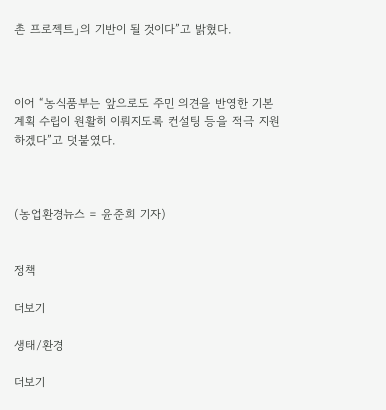촌 프로젝트」의 기반이 될 것이다”고 밝혔다.



이어 “농식품부는 앞으로도 주민 의견을 반영한 기본계획 수립이 원활히 이뤄지도록 컨설팅 등을 적극 지원하겠다”고 덧붙였다.



(농업환경뉴스 = 윤준희 기자)


정책

더보기

생태/환경

더보기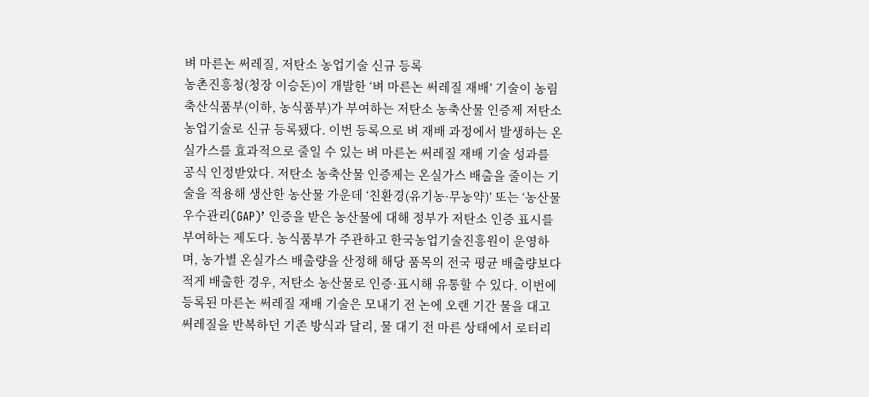벼 마른논 써레질, 저탄소 농업기술 신규 등록
농촌진흥청(청장 이승돈)이 개발한 ‘벼 마른논 써레질 재배’ 기술이 농림축산식품부(이하, 농식품부)가 부여하는 저탄소 농축산물 인증제 저탄소 농업기술로 신규 등록됐다. 이번 등록으로 벼 재배 과정에서 발생하는 온실가스를 효과적으로 줄일 수 있는 벼 마른논 써레질 재배 기술 성과를 공식 인정받았다. 저탄소 농축산물 인증제는 온실가스 배출을 줄이는 기술을 적용해 생산한 농산물 가운데 ‘친환경(유기농·무농약)’ 또는 ‘농산물우수관리(GAP)’ 인증을 받은 농산물에 대해 정부가 저탄소 인증 표시를 부여하는 제도다. 농식품부가 주관하고 한국농업기술진흥원이 운영하며, 농가별 온실가스 배출량을 산정해 해당 품목의 전국 평균 배출량보다 적게 배출한 경우, 저탄소 농산물로 인증·표시해 유통할 수 있다. 이번에 등록된 마른논 써레질 재배 기술은 모내기 전 논에 오랜 기간 물을 대고 써레질을 반복하던 기존 방식과 달리, 물 대기 전 마른 상태에서 로터리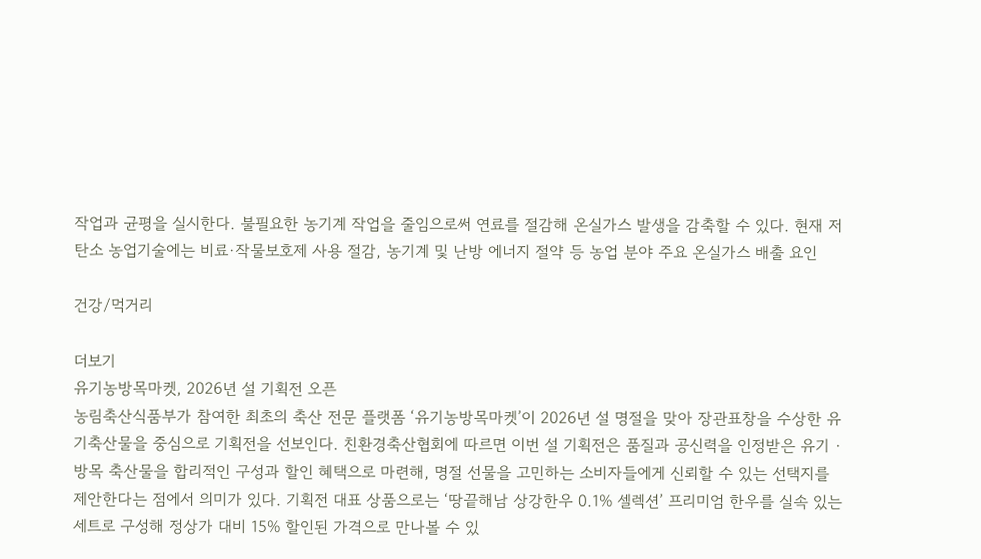작업과 균평을 실시한다. 불필요한 농기계 작업을 줄임으로써 연료를 절감해 온실가스 발생을 감축할 수 있다. 현재 저탄소 농업기술에는 비료·작물보호제 사용 절감, 농기계 및 난방 에너지 절약 등 농업 분야 주요 온실가스 배출 요인

건강/먹거리

더보기
유기농방목마켓, 2026년 설 기획전 오픈
농림축산식품부가 참여한 최초의 축산 전문 플랫폼 ‘유기농방목마켓’이 2026년 설 명절을 맞아 장관표창을 수상한 유기축산물을 중심으로 기획전을 선보인다. 친환경축산협회에 따르면 이번 설 기획전은 품질과 공신력을 인정받은 유기 · 방목 축산물을 합리적인 구성과 할인 혜택으로 마련해, 명절 선물을 고민하는 소비자들에게 신뢰할 수 있는 선택지를 제안한다는 점에서 의미가 있다. 기획전 대표 상품으로는 ‘땅끝해남 상강한우 0.1% 셀렉션’ 프리미엄 한우를 실속 있는 세트로 구성해 정상가 대비 15% 할인된 가격으로 만나볼 수 있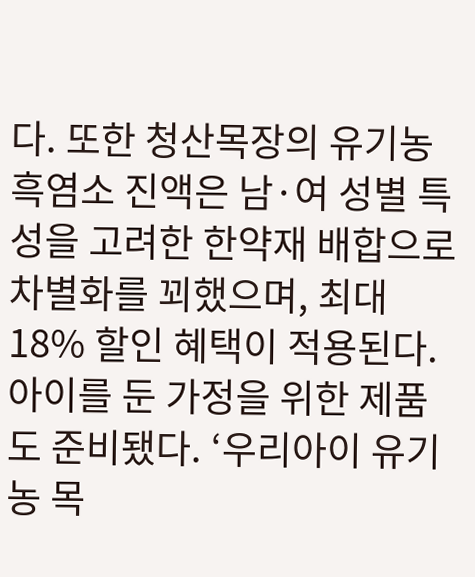다. 또한 청산목장의 유기농 흑염소 진액은 남·여 성별 특성을 고려한 한약재 배합으로 차별화를 꾀했으며, 최대 18% 할인 혜택이 적용된다. 아이를 둔 가정을 위한 제품도 준비됐다. ‘우리아이 유기농 목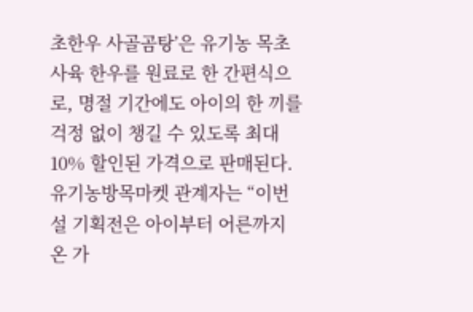초한우 사골곰탕’은 유기농 목초 사육 한우를 원료로 한 간편식으로, 명절 기간에도 아이의 한 끼를 걱정 없이 챙길 수 있도록 최대 10% 할인된 가격으로 판매된다. 유기농방목마켓 관계자는 “이번 설 기획전은 아이부터 어른까지 온 가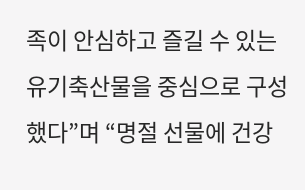족이 안심하고 즐길 수 있는 유기축산물을 중심으로 구성했다”며 “명절 선물에 건강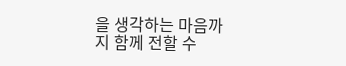을 생각하는 마음까지 함께 전할 수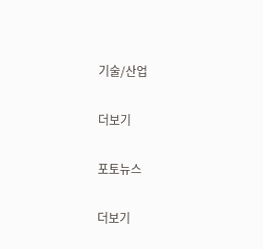기술/산업

더보기

포토뉴스

더보기